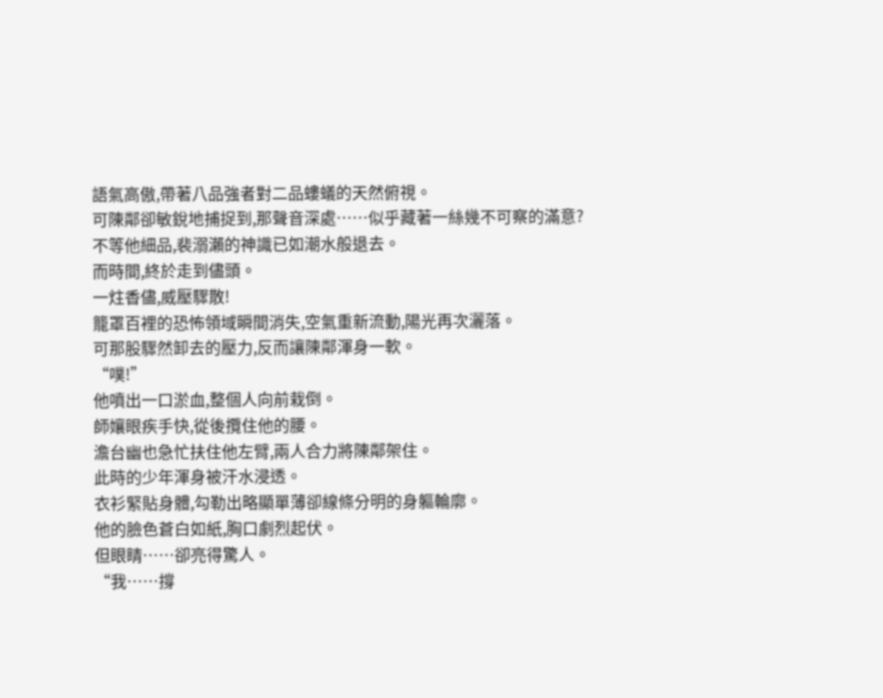語氣高傲,帶著八品強者對二品螻蟻的天然俯視。
可陳鄰卻敏銳地捕捉到,那聲音深處……似乎藏著一絲幾不可察的滿意?
不等他細品,裴溺瀨的神識已如潮水般退去。
而時間,終於走到儘頭。
一炷香儘,威壓驟散!
籠罩百裡的恐怖領域瞬間消失,空氣重新流動,陽光再次灑落。
可那股驟然卸去的壓力,反而讓陳鄰渾身一軟。
“噗!”
他噴出一口淤血,整個人向前栽倒。
師孃眼疾手快,從後攬住他的腰。
澹台幽也急忙扶住他左臂,兩人合力將陳鄰架住。
此時的少年渾身被汗水浸透。
衣衫緊貼身體,勾勒出略顯單薄卻線條分明的身軀輪廓。
他的臉色蒼白如紙,胸口劇烈起伏。
但眼睛……卻亮得驚人。
“我……撐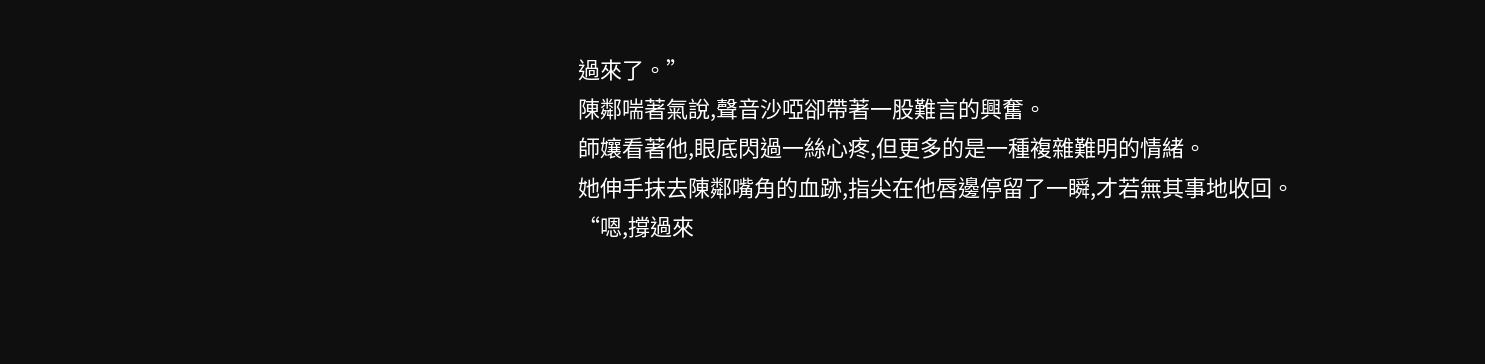過來了。”
陳鄰喘著氣說,聲音沙啞卻帶著一股難言的興奮。
師孃看著他,眼底閃過一絲心疼,但更多的是一種複雜難明的情緒。
她伸手抹去陳鄰嘴角的血跡,指尖在他唇邊停留了一瞬,才若無其事地收回。
“嗯,撐過來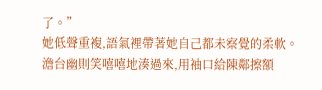了。”
她低聲重複,語氣裡帶著她自己都未察覺的柔軟。
澹台幽則笑嘻嘻地湊過來,用袖口給陳鄰擦額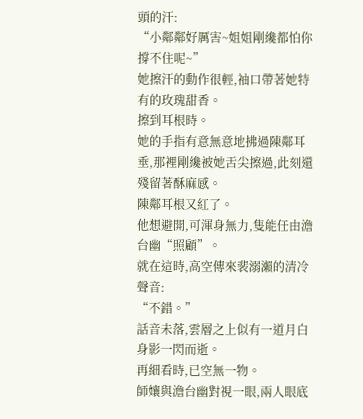頭的汗:
“小鄰鄰好厲害~姐姐剛纔都怕你撐不住呢~”
她擦汗的動作很輕,袖口帶著她特有的玫瑰甜香。
擦到耳根時。
她的手指有意無意地拂過陳鄰耳垂,那裡剛纔被她舌尖擦過,此刻還殘留著酥麻感。
陳鄰耳根又紅了。
他想避開,可渾身無力,隻能任由澹台幽“照顧”。
就在這時,高空傳來裴溺瀨的清冷聲音:
“不錯。”
話音未落,雲層之上似有一道月白身影一閃而逝。
再細看時,已空無一物。
師孃與澹台幽對視一眼,兩人眼底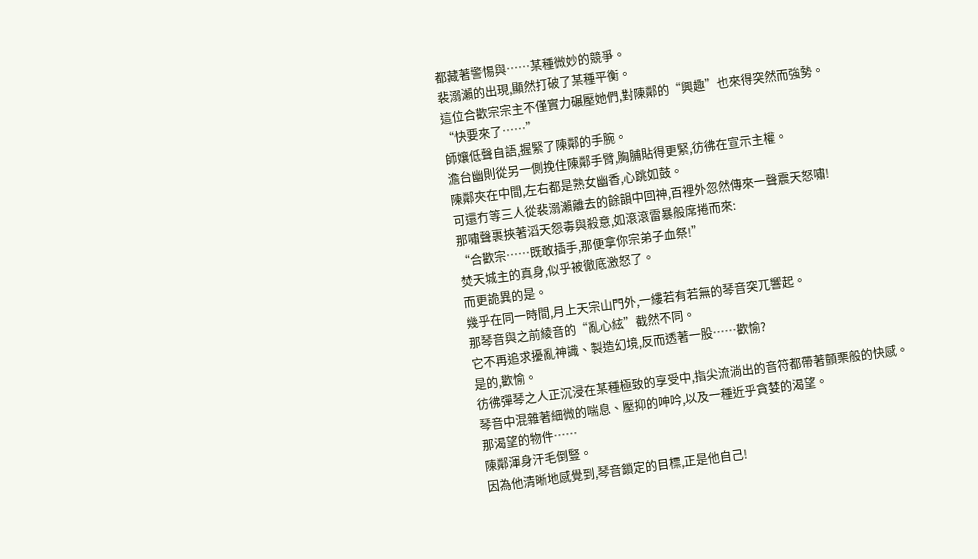都藏著警惕與……某種微妙的競爭。
裴溺瀨的出現,顯然打破了某種平衡。
這位合歡宗宗主不僅實力碾壓她們,對陳鄰的“興趣”也來得突然而強勢。
“快要來了……”
師孃低聲自語,握緊了陳鄰的手腕。
澹台幽則從另一側挽住陳鄰手臂,胸脯貼得更緊,彷彿在宣示主權。
陳鄰夾在中間,左右都是熟女幽香,心跳如鼓。
可還冇等三人從裴溺瀨離去的餘韻中回神,百裡外忽然傳來一聲震天怒嘯!
那嘯聲裹挾著滔天怨毒與殺意,如滾滾雷暴般席捲而來:
“合歡宗……既敢插手,那便拿你宗弟子血祭!”
焚天城主的真身,似乎被徹底激怒了。
而更詭異的是。
幾乎在同一時間,月上天宗山門外,一縷若有若無的琴音突兀響起。
那琴音與之前綾音的“亂心絃”截然不同。
它不再追求擾亂神識、製造幻境,反而透著一股……歡愉?
是的,歡愉。
彷彿彈琴之人正沉浸在某種極致的享受中,指尖流淌出的音符都帶著顫栗般的快感。
琴音中混雜著細微的喘息、壓抑的呻吟,以及一種近乎貪婪的渴望。
那渴望的物件……
陳鄰渾身汗毛倒豎。
因為他清晰地感覺到,琴音鎖定的目標,正是他自己!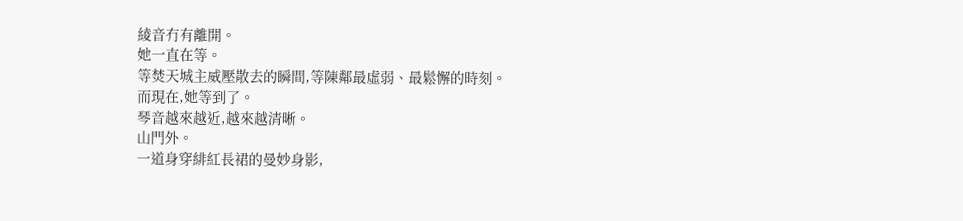綾音冇有離開。
她一直在等。
等焚天城主威壓散去的瞬間,等陳鄰最虛弱、最鬆懈的時刻。
而現在,她等到了。
琴音越來越近,越來越清晰。
山門外。
一道身穿緋紅長裙的曼妙身影,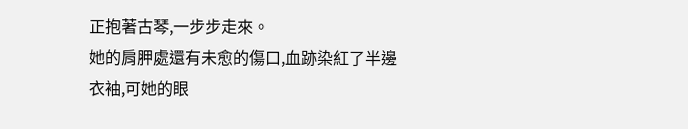正抱著古琴,一步步走來。
她的肩胛處還有未愈的傷口,血跡染紅了半邊衣袖,可她的眼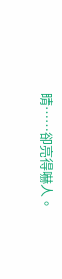睛……卻亮得嚇人。